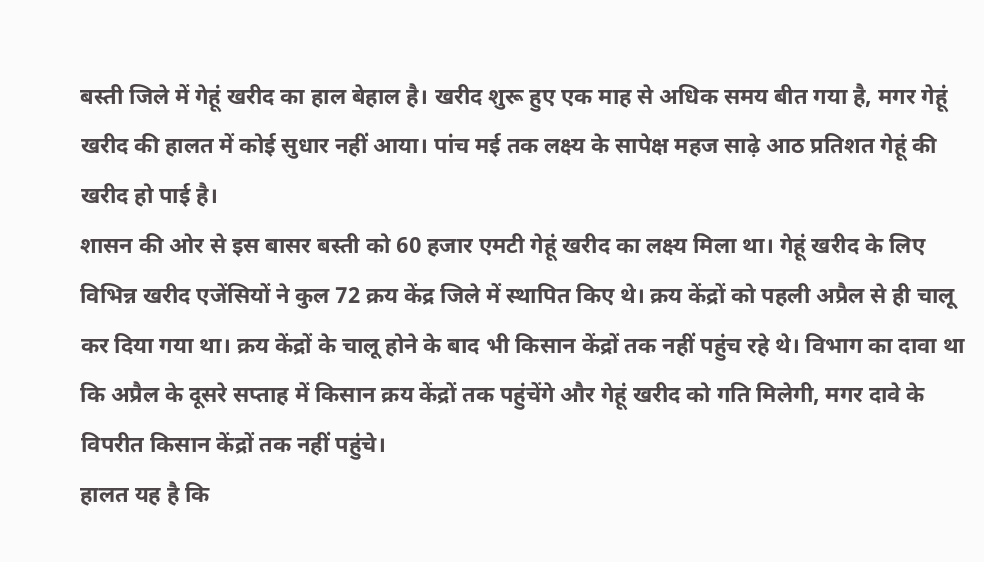बस्ती जिले में गेहूं खरीद का हाल बेहाल है। खरीद शुरू हुए एक माह से अधिक समय बीत गया है, मगर गेहूं खरीद की हालत में कोई सुधार नहीं आया। पांच मई तक लक्ष्य के सापेक्ष महज साढ़े आठ प्रतिशत गेहूं की खरीद हो पाई है।
शासन की ओर से इस बासर बस्ती को 60 हजार एमटी गेहूं खरीद का लक्ष्य मिला था। गेहूं खरीद के लिए विभिन्न खरीद एजेंसियों ने कुल 72 क्रय केंद्र जिले में स्थापित किए थे। क्रय केंद्रों को पहली अप्रैल से ही चालू कर दिया गया था। क्रय केंद्रों के चालू होने के बाद भी किसान केंद्रों तक नहीं पहुंच रहे थे। विभाग का दावा था कि अप्रैल के दूसरे सप्ताह में किसान क्रय केंद्रों तक पहुंचेंगे और गेहूं खरीद को गति मिलेगी, मगर दावे के विपरीत किसान केंद्रों तक नहीं पहुंचे।
हालत यह है कि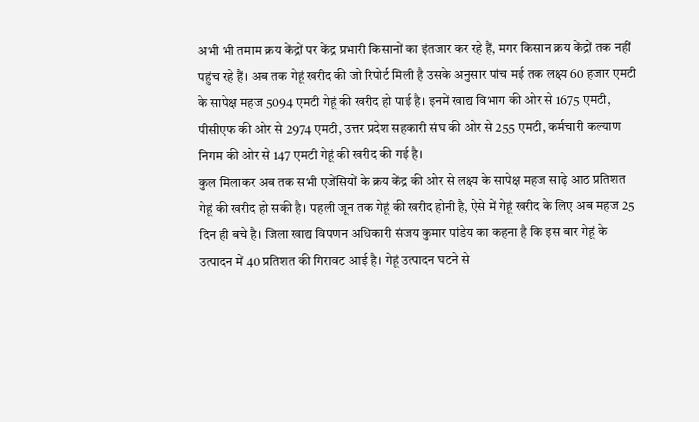अभी भी तमाम क्रय केंद्रों पर केंद्र प्रभारी किसानों का इंतजार कर रहे हैं, मगर किसान क्रय केंद्रों तक नहीं पहुंच रहे हैं। अब तक गेहूं खरीद की जो रिपोर्ट मिली है उसके अनुसार पांच मई तक लक्ष्य 60 हजार एमटी के सापेक्ष महज 5094 एमटी गेहूं की खरीद हो पाई है। इनमें खाद्य विभाग की ओर से 1675 एमटी, पीसीएफ की ओर से 2974 एमटी, उत्तर प्रदेश सहकारी संघ की ओर से 255 एमटी, कर्मचारी कल्याण निगम की ओर से 147 एमटी गेहूं की खरीद की गई है।
कुल मिलाकर अब तक सभी एजेंसियों के क्रय केंद्र की ओर से लक्ष्य के सापेक्ष महज साढ़े आठ प्रतिशत गेहूं की खरीद हो सकी है। पहली जून तक गेहूं की खरीद होनी है, ऐसे में गेहूं खरीद के लिए अब महज 25 दिन ही बचे है। जिला खाद्य विपणन अधिकारी संजय कुमार पांडेय का कहना है कि इस बार गेहूं के उत्पादन में 40 प्रतिशत की गिरावट आई है। गेहूं उत्पादन घटने से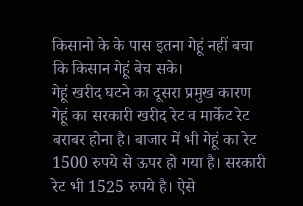किसानो के के पास इतना गेहूं नहीं बचा कि किसान गेहूं बेच सके।
गेहूं खरीद घटने का दूसरा प्रमुख कारण गेहूं का सरकारी खरीद रेट व मार्केट रेट बराबर होना है। बाजार में भी गेहूं का रेट 1500 रुपये से ऊपर हो गया है। सरकारी रेट भी 1525 रुपये है। ऐसे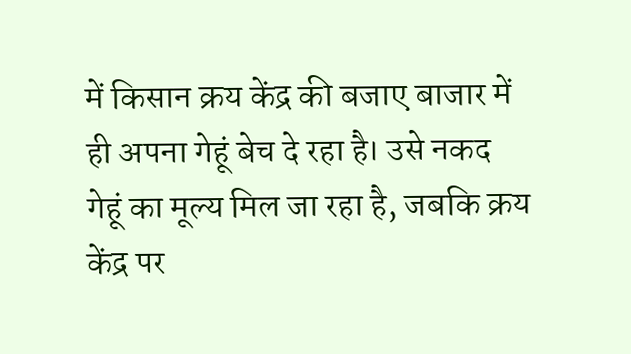में किसान क्रय केंद्र की बजाए बाजार में ही अपना गेहूं बेच दे रहा है। उसे नकद गेहूं का मूल्य मिल जा रहा है, जबकि क्रय केंद्र पर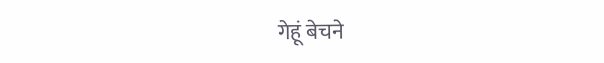गेहूं बेचने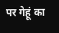पर गेहूं का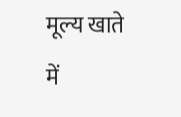मूल्य खाते में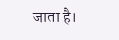जाता है।